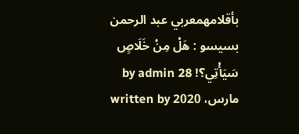بأقلامهمعربي عبد الرحمن بسيسو : هَلْ مِنْ خَلَاصٍ سَيَأْتِي؟! by admin 28 مارس، 2020 written by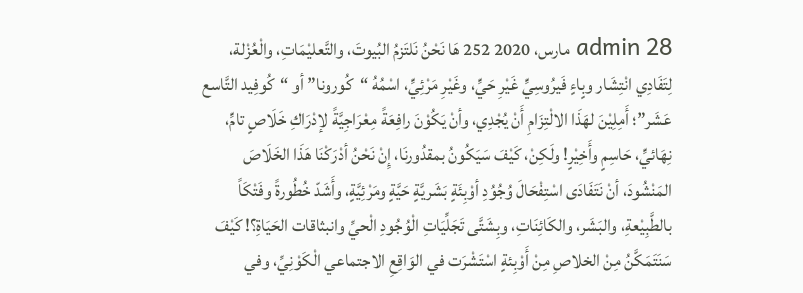admin 28 مارس، 2020 252 هَا نَحْنُ نَلتَزمُ البُيوتَ، والتَّعليْمَاتِ، والْعُزْلة، لِتَفَادِي انْتِشَار وبٍاءٍ فَيرُوسِيٍّ غَيْرِ حَيٍّ، وغَيْرِ مَرْئِيٍّ، اسْمُهُ “كُورونا” أو “كُوفِيد التَّاسع عَشَر”؛ أَمِلِيْنَ لهَذَا الالْتِزَامِ أَنْ يُجْدِي، وأنْ يَكُوْنَ رافِعَةً مِعْرَاجِيَّةً لإدْرَاكِ خَلَاصٍ تامٍّ، نِهَائيٍّ، حَاسِمٍ وأَخِيْرٍ! ولَكِنْ، كَيْفَ سَيَكُونُ بمقدُورنَا، إِنْ نَحْنُ أدْرَكْنَا هَذَا الخَلَاصَ المَنْشُودَ، أنْ نَتَفَادَى اسْتِفْحَالَ وُجُوُدِ أوْبِئَةٍ بَشَريَّةٍ حَيَّةٍ ومَرْئِيَّةٍ، وأَشَدّ خُطُورةً وفَتْكَاً بالطَّبِيْعةِ، والبَشَر، والكَائِنَاتِ، وبِشَتَّى تَجَلِّيَاتِ الْوُجُودِ الْحيِّ وانبثاقات الحَيَاةِ؟! كَيْفَ سَنَتَمَكَّنُ مِنْ الخلاصِ مِنْ أَوْبِئةٍ اسْتَشْرَت في الوَاقِعِ الاجتماعي الْكَوْنِيِّ، وفي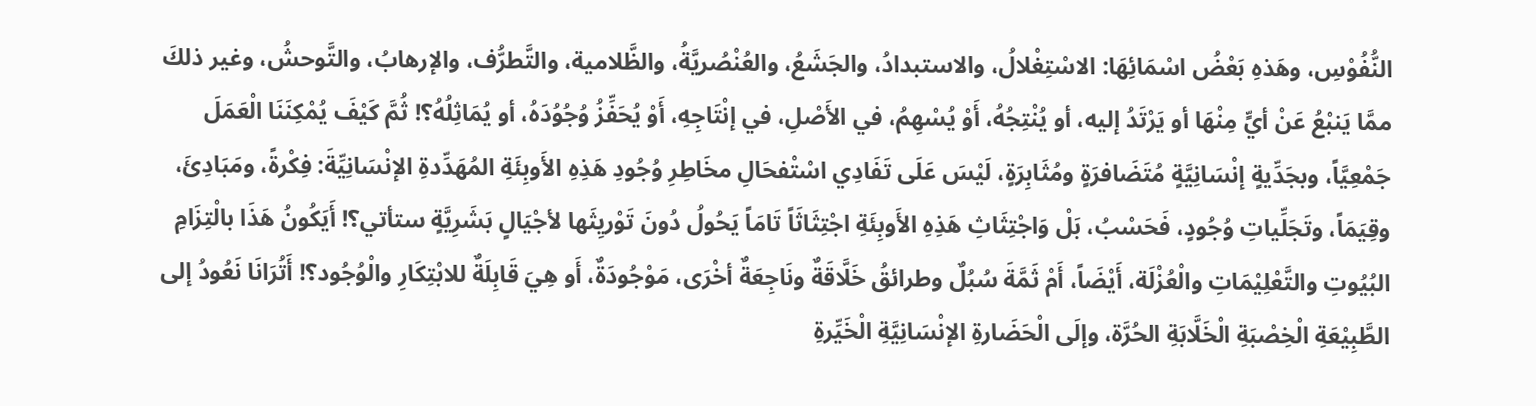النُّفُوْسِ، وهَذهِ بَعْضُ اسْمَائِهَا: الاسْتِغْلالُ، والاستبدادُ، والجَشَعُ، والعُنْصُريَّةُ، والظَّلامية، والتَّطرُّف، والإرهابُ، والتَّوحشُ، وغير ذلكَ ممَّا يَنبْعُ عَنْ أيٍّ مِنْهَا أو يَرْتَدُ إليه، أو يُنْتِجُهُ، أَوْ يُسْهِمُ، في الأَصْلِ، في إنْتَاجِهِ، أَوْ يُحَفِّزُ وُجُوُدَهُ، أو يُمَاثِلُهُ؟! ثُمَّ كَيْفَ يُمْكِنَنَا الْعَمَلَ جَمْعِيَّاً، وبجَدِّيةٍ إنْسَانِيَّةٍ مُتَضَافرَةٍ ومُثَابِرَةٍ، لَيْسَ عَلَى تَفَادِي اسْتْفحَالِ مخَاطِرِ وُجُودِ هَذِهِ الأَوبِئَةِ المُهَدِّدةِ الإنْسَانِيِّةَ: فِكْرةً، ومَبَادِئَ، وقِيَمَاً، وتَجَلِّياتِ وُجُودٍ، فَحَسْبُ، بَلْ وَاجْتِثَاثِ هَذِهِ الأَوبِئَةِ اجْتِثَاثَاً تَامَاً يَحُولُ دُونَ تَوْريِثَها لأجْيَالٍ بَشَرِيَّةٍ ستأتي؟! أَيَكُونُ هَذَا بالْتِزَامِ البُيُوتِ والتَّعْلِيْمَاتِ والْعُزْلَة، أَيْضَاً، أَمْ ثَمَّةَ سُبُلٌ وطرائقُ خَلَّاقَةٌ ونَاجِعَةٌ أخْرَى، مَوْجُودَةٌ، أَو هِيَ قَابِلَةٌ للابْتِكَارِ والْوُجُود؟! أَتُرَانَا نَعُودُ إلى الطَّبِيْعَةِ الْخِصْبَةِ الْخَلَّابَةِ الحُرَّة، وإلَى الْحَضَارةِ الإنْسَانِيَّةِ الْخَيِّرةِ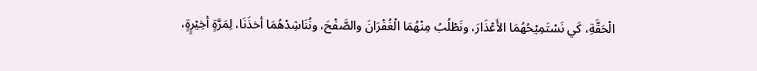الْحَقَّةِ، كَي نَسْتَمِيْحُهُمَا الأَعْذَارَ، ونَطْلُبُ مِنْهُمَا الْغُفْرَانَ والصَّفْحَ، ونُنَاشِدْهُمَا أخذَنَا، لِمَرَّةٍ أخِيْرٍةٍ،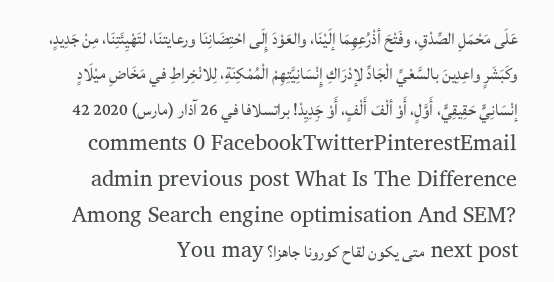عَلَى مَحْمَلِ الصِّدْقِ، وفَتْحَ أذْرُعِهِمَا إلَيْنَا، والعَوْدَ إِلَى احْتِضَانِنَا ورعايتنَا، لتَهْيِئَتِنَا، مِنْ جَدِيدٍ، وكَبَشَرٍ واعِدِينَ بالسَّعْيِّ الْجَادِّ لإدْرَاكِ إِنْسَانِيَّتِهِمْ الْمُمْكِنَةِ، لِلانْخِراطِ في مَخَاضِ ميْلَادٍ إنْسَانِيٍّ حَقِيقِيٍّ، أَوَّلٍ، أَوْ ألْفَ أَلْفٍ، أَوْ جَِدِيِدْ! براتسلافا في 26 آذار (مارس) 2020 42 comments 0 FacebookTwitterPinterestEmail admin previous post What Is The Difference Among Search engine optimisation And SEM? next post متى يكون لقاح كورونا جاهزا؟ You may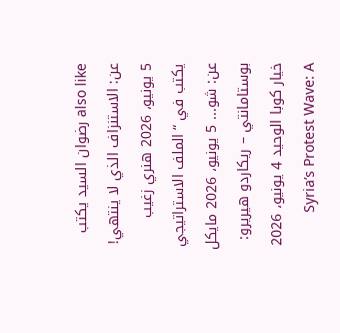also like رضوان السيد يكتب عن: الاستنزاف الذي لا ينتهي! 5 يونيو، 2026 هنري زغيب يكتب في “الملف الاستراتيجي عن: شو... 5 يونيو، 2026 مايكل بوستامانتي – ريكاردو هيريرو: خيار كوبا الوحيد 4 يونيو، 2026 Syria’s Protest Wave: A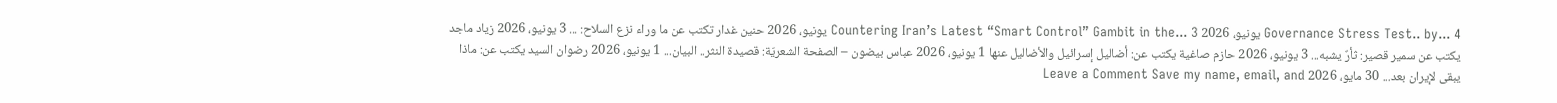Governance Stress Test.. by... 4 يونيو، 2026 Countering Iran’s Latest “Smart Control” Gambit in the... 3 يونيو، 2026 حنين غدار تكتب عن ما وراء نزع السلاح: ... 3 يونيو، 2026 زياد ماجد يكتب عن سمير قصير: ثأرٌ يشبه... 3 يونيو، 2026 حازم صاغية يكتب عن: أضاليل إسرائيل والأضاليل عنها 1 يونيو، 2026 عباس بيضون – الصفحة الشعريّة: قصيدة النثر.. البيان... 1 يونيو، 2026 رضوان السيد يكتب عن: ماذا يبقى لإيران بعد... 30 مايو، 2026 Leave a Comment Save my name, email, and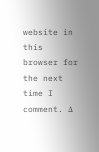website in this browser for the next time I comment. Δ